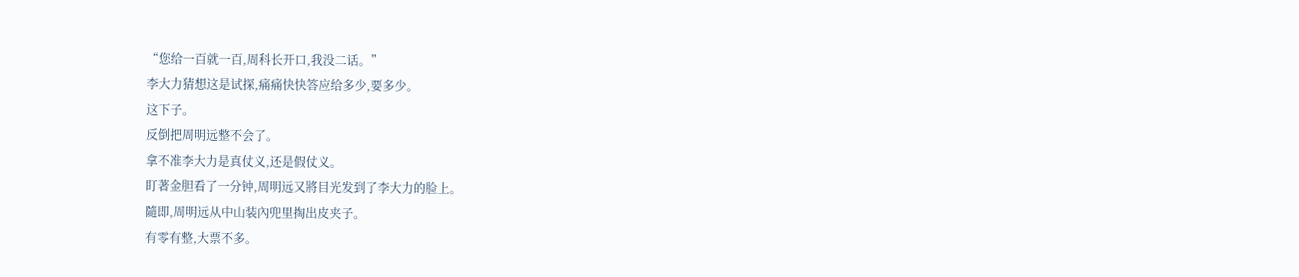“您给一百就一百,周科长开口,我没二话。”
李大力猜想这是试探,痛痛快快答应给多少,要多少。
这下子。
反倒把周明远整不会了。
拿不准李大力是真仗义,还是假仗义。
盯著金胆看了一分钟,周明远又將目光发到了李大力的脸上。
隨即,周明远从中山装內兜里掏出皮夹子。
有零有整,大票不多。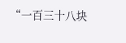“一百三十八块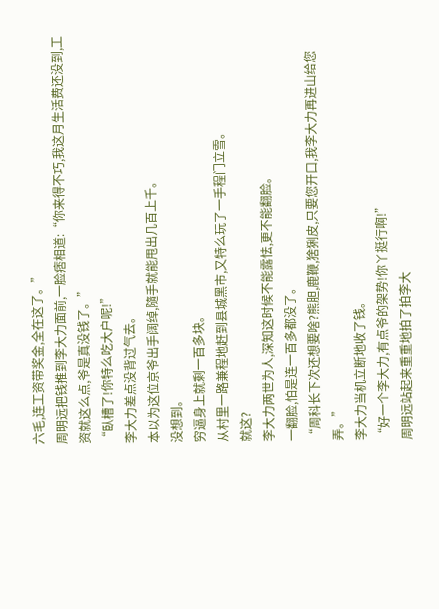六毛,连工资带奖金,全在这了。”
周明远把钱推到李大力面前,一脸痞相道:“你来得不巧,我这月生活费还没到,工资就这么点,爷是真没钱了。”
“臥槽了!你特么吃大户呢!”
李大力差点没背过气去。
本以为这位京爷出手阔绰,隨手就能甩出几百上千。
没想到。
穷逼身上就剩一百多块。
从村里一路兼程地赶到县城黑市,又特么玩了一手程门立雪。
就这?
李大力两世为人,深知这时候不能露怯,更不能翻脸。
一翻脸,怕是连一百多都没了。
“周科长下次还想要啥?熊胆,鹿鞭,猞猁皮,只要您开口,我李大力再进山给您弄。”
李大力当机立断地收了钱。
“好一个李大力,有点爷的架势!你丫挺行啊!”
周明远站起来重重地拍了拍李大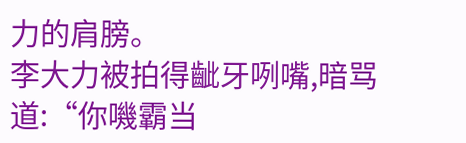力的肩膀。
李大力被拍得齜牙咧嘴,暗骂道:“你嘰霸当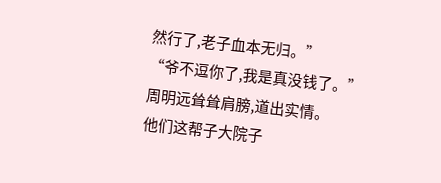然行了,老子血本无归。”
“爷不逗你了,我是真没钱了。”
周明远耸耸肩膀,道出实情。
他们这帮子大院子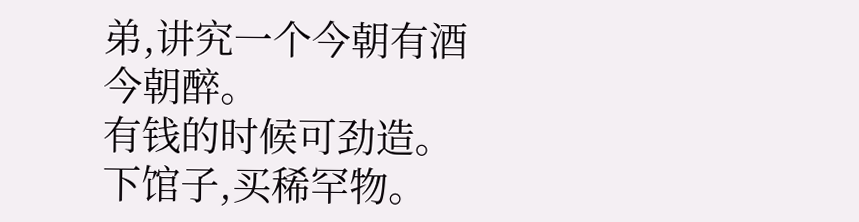弟,讲究一个今朝有酒今朝醉。
有钱的时候可劲造。
下馆子,买稀罕物。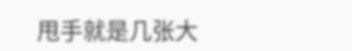甩手就是几张大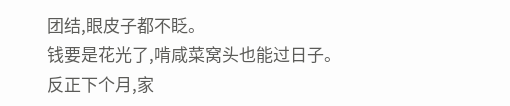团结,眼皮子都不眨。
钱要是花光了,啃咸菜窝头也能过日子。
反正下个月,家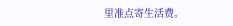里准点寄生活费。